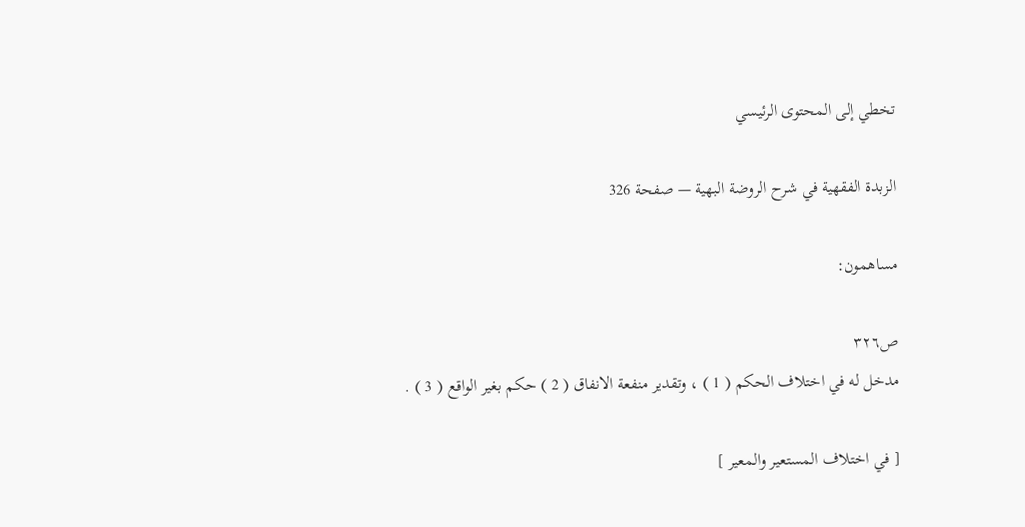تخطي إلى المحتوى الرئيسي

الزبدة الفقهية في شرح الروضة البهية — صفحة 326

مساهمون:

ص٣٢٦
مدخل له في اختلاف الحكم ( 1 ) ، وتقدير منفعة الانفاق ( 2 ) حكم بغير الواقع ( 3 ) .

[ في اختلاف المستعير والمعير ]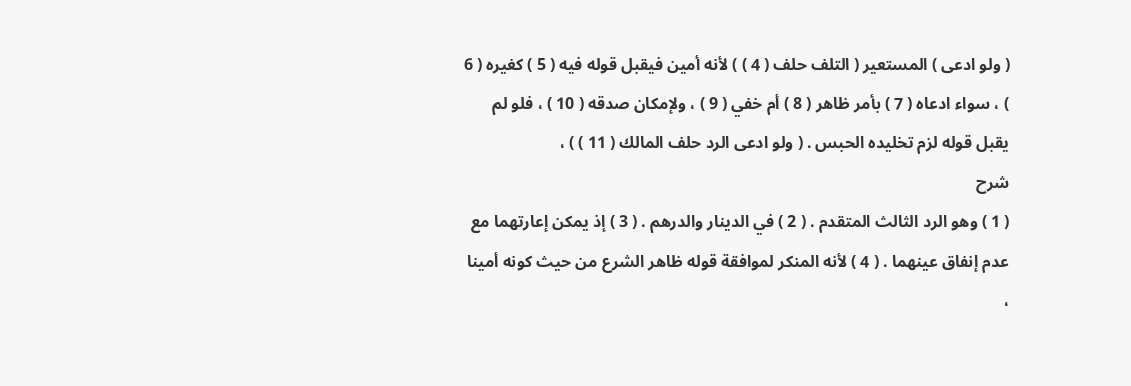( ولو ادعى ) المستعير ( التلف حلف ( 4 ) ) لأنه أمين فيقبل قوله فيه ( 5 ) كغيره ( 6 ) ، سواء ادعاه ( 7 ) بأمر ظاهر ( 8 ) أم خفي ( 9 ) ، ولإمكان صدقه ( 10 ) ، فلو لم يقبل قوله لزم تخليده الحبس . ( ولو ادعى الرد حلف المالك ( 11 ) ) ،
شرح
( 1 ) وهو الرد الثالث المتقدم . ( 2 ) في الدينار والدرهم . ( 3 ) إذ يمكن إعارتهما مع عدم إنفاق عينهما . ( 4 ) لأنه المنكر لموافقة قوله ظاهر الشرع من حيث كونه أمينا ،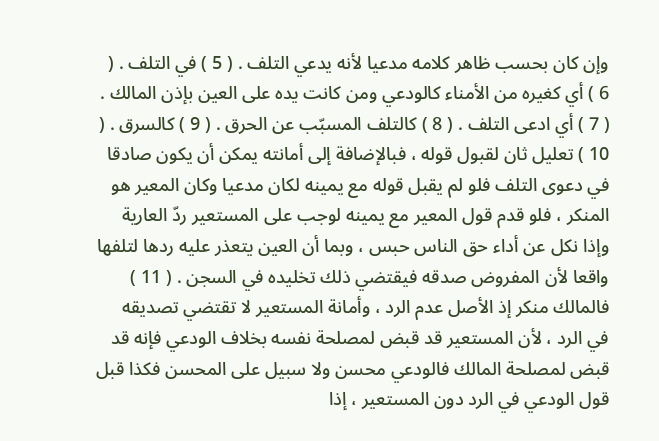وإن كان بحسب ظاهر كلامه مدعيا لأنه يدعي التلف . ( 5 ) في التلف . ( 6 ) أي كغيره من الأمناء كالودعي ومن كانت يده على العين بإذن المالك . ( 7 ) أي ادعى التلف . ( 8 ) كالتلف المسبّب عن الحرق . ( 9 ) كالسرق . ( 10 ) تعليل ثان لقبول قوله ، فبالإضافة إلى أمانته يمكن أن يكون صادقا في دعوى التلف فلو لم يقبل قوله مع يمينه لكان مدعيا وكان المعير هو المنكر ، فلو قدم قول المعير مع يمينه لوجب على المستعير ردّ العارية وإذا نكل عن أداء حق الناس حبس ، وبما أن العين يتعذر عليه ردها لتلفها واقعا لأن المفروض صدقه فيقتضي ذلك تخليده في السجن . ( 11 ) فالمالك منكر إذ الأصل عدم الرد ، وأمانة المستعير لا تقتضي تصديقه في الرد ، لأن المستعير قد قبض لمصلحة نفسه بخلاف الودعي فإنه قد قبض لمصلحة المالك فالودعي محسن ولا سبيل على المحسن فكذا قبل قول الودعي في الرد دون المستعير ، إذا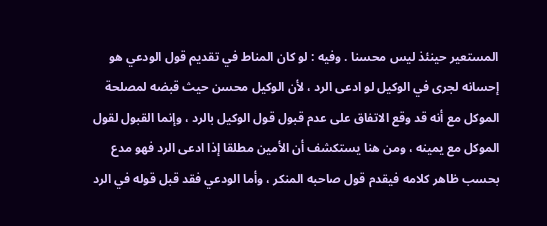المستعير حينئذ ليس محسنا . وفيه : لو كان المناط في تقديم قول الودعي هو إحسانه لجرى في الوكيل لو ادعى الرد ، لأن الوكيل محسن حيث قبضه لمصلحة الموكل مع أنه قد وقع الاتفاق على عدم قبول قول الوكيل بالرد ، وإنما القبول لقول الموكل مع يمينه ، ومن هنا يستكشف أن الأمين مطلقا إذا ادعى الرد فهو مدع بحسب ظاهر كلامه فيقدم قول صاحبه المنكر ، وأما الودعي فقد قبل قوله في الرد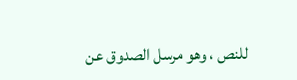للنص ، وهو مرسل الصدوق عن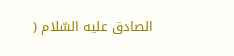الصادق عليه السّلام (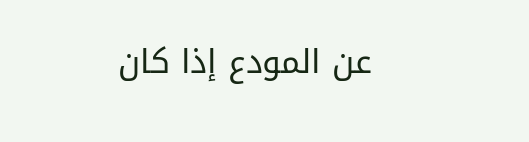عن المودع إذا كان